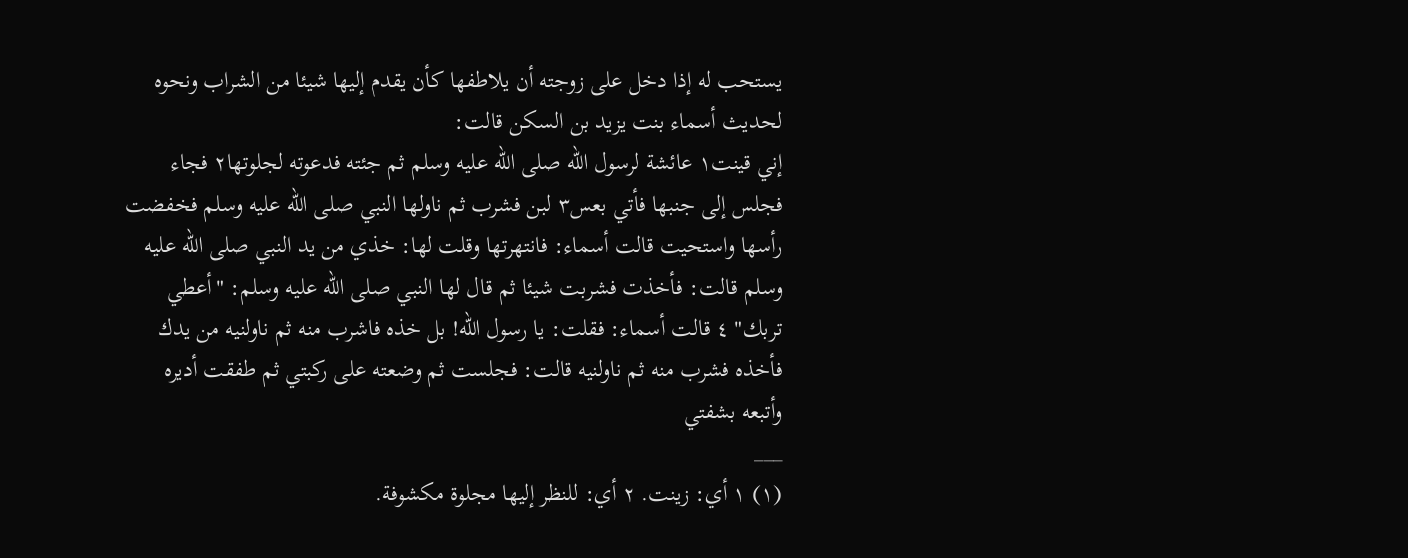يستحب له إذا دخل على زوجته أن يلاطفها كأن يقدم إليها شيئا من الشراب ونحوه لحديث أسماء بنت يزيد بن السكن قالت:
إني قينت١ عائشة لرسول الله صلى الله عليه وسلم ثم جئته فدعوته لجلوتها٢ فجاء فجلس إلى جنبها فأتي بعس٣ لبن فشرب ثم ناولها النبي صلى الله عليه وسلم فخفضت رأسها واستحيت قالت أسماء: فانتهرتها وقلت لها: خذي من يد النبي صلى الله عليه وسلم قالت: فأخذت فشربت شيئا ثم قال لها النبي صلى الله عليه وسلم: "أعطي تربك" ٤ قالت أسماء: فقلت: يا رسول الله! بل خذه فاشرب منه ثم ناولنيه من يدك فأخذه فشرب منه ثم ناولنيه قالت: فجلست ثم وضعته على ركبتي ثم طفقت أديره وأتبعه بشفتي
___
(١) ١ أي: زينت. ٢ أي: للنظر إليها مجلوة مكشوفة.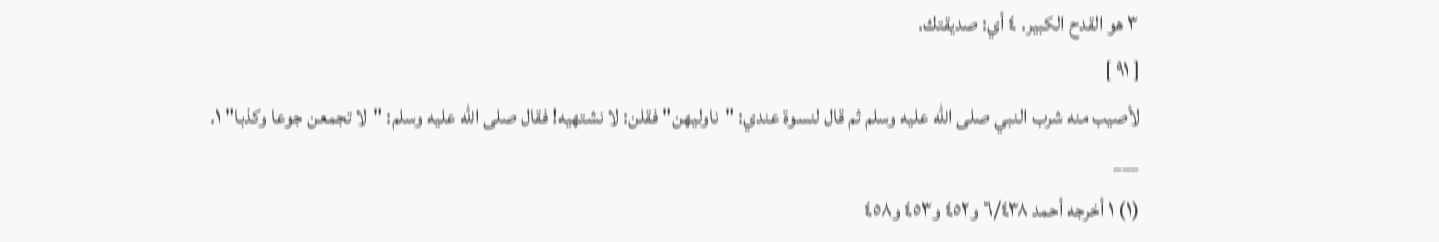٣ هو القدح الكبير. ٤ أي: صديقتك.
[ ٩١ ]
لأصيب منه شرب النبي صلى الله عليه وسلم ثم قال لنسوة عندي: "ناوليهن" فقلن: لا نشتهيه! فقال صلى الله عليه وسلم: "لا تجمعن جوعا وكذبا" ١.
___
(١) ١ أخرجه أحمد ٦/٤٣٨ و٤٥٢ و٤٥٣ و٤٥٨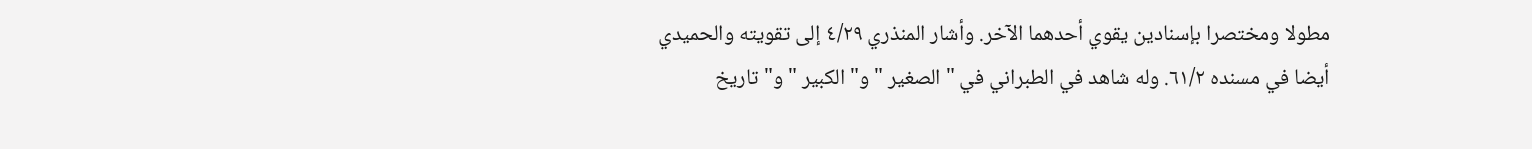مطولا ومختصرا بإسنادين يقوي أحدهما الآخر. وأشار المنذري ٤/٢٩ إلى تقويته والحميدي أيضا في مسنده ٦١/٢. وله شاهد في الطبراني في " الصغير " و" الكبير " و" تاريخ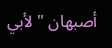أصبهان " لأبي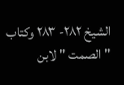الشيخ ٢٨٢- ٢٨٣ وكتاب " الصمت " لابن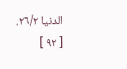الدنيا ٢٦/٢.
[ ٩٢ ]